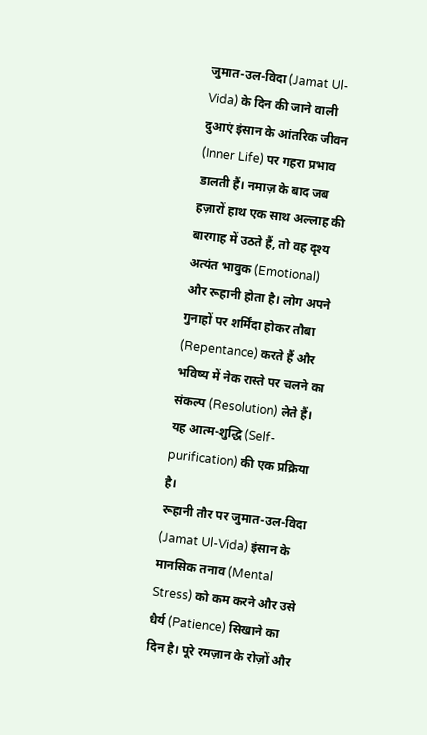जुमात-उल-विदा (Jamat Ul-Vida) के दिन की जाने वाली दुआएं इंसान के आंतरिक जीवन (Inner Life) पर गहरा प्रभाव डालती हैं। नमाज़ के बाद जब हज़ारों हाथ एक साथ अल्लाह की बारगाह में उठते हैं, तो वह दृश्य अत्यंत भावुक (Emotional) और रूहानी होता है। लोग अपने गुनाहों पर शर्मिंदा होकर तौबा (Repentance) करते हैं और भविष्य में नेक रास्ते पर चलने का संकल्प (Resolution) लेते हैं। यह आत्म-शुद्धि (Self-purification) की एक प्रक्रिया है।
रूहानी तौर पर जुमात-उल-विदा (Jamat Ul-Vida) इंसान के मानसिक तनाव (Mental Stress) को कम करने और उसे धैर्य (Patience) सिखाने का दिन है। पूरे रमज़ान के रोज़ों और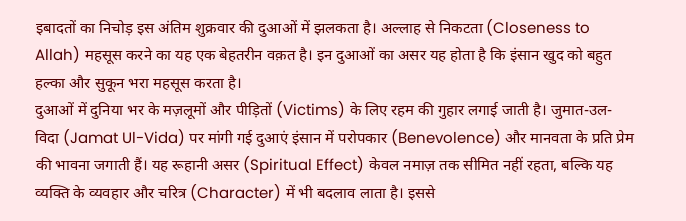इबादतों का निचोड़ इस अंतिम शुक्रवार की दुआओं में झलकता है। अल्लाह से निकटता (Closeness to Allah) महसूस करने का यह एक बेहतरीन वक़त है। इन दुआओं का असर यह होता है कि इंसान खुद को बहुत हल्का और सुकून भरा महसूस करता है।
दुआओं में दुनिया भर के मज़लूमों और पीड़ितों (Victims) के लिए रहम की गुहार लगाई जाती है। जुमात-उल-विदा (Jamat Ul-Vida) पर मांगी गई दुआएं इंसान में परोपकार (Benevolence) और मानवता के प्रति प्रेम की भावना जगाती हैं। यह रूहानी असर (Spiritual Effect) केवल नमाज़ तक सीमित नहीं रहता, बल्कि यह व्यक्ति के व्यवहार और चरित्र (Character) में भी बदलाव लाता है। इससे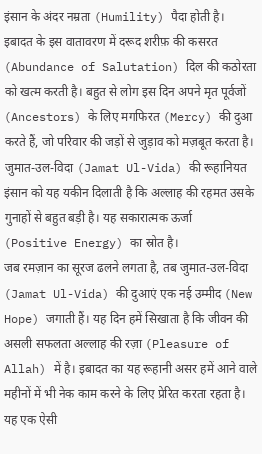इंसान के अंदर नम्रता (Humility) पैदा होती है।
इबादत के इस वातावरण में दरूद शरीफ़ की कसरत (Abundance of Salutation) दिल की कठोरता को खत्म करती है। बहुत से लोग इस दिन अपने मृत पूर्वजों (Ancestors) के लिए मगफिरत (Mercy) की दुआ करते हैं, जो परिवार की जड़ों से जुड़ाव को मज़बूत करता है। जुमात-उल-विदा (Jamat Ul-Vida) की रूहानियत इंसान को यह यकीन दिलाती है कि अल्लाह की रहमत उसके गुनाहों से बहुत बड़ी है। यह सकारात्मक ऊर्जा (Positive Energy) का स्रोत है।
जब रमज़ान का सूरज ढलने लगता है, तब जुमात-उल-विदा (Jamat Ul-Vida) की दुआएं एक नई उम्मीद (New Hope) जगाती हैं। यह दिन हमें सिखाता है कि जीवन की असली सफलता अल्लाह की रज़ा (Pleasure of Allah) में है। इबादत का यह रूहानी असर हमें आने वाले महीनों में भी नेक काम करने के लिए प्रेरित करता रहता है। यह एक ऐसी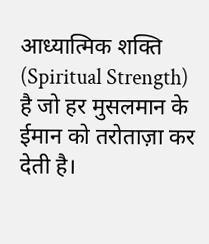आध्यात्मिक शक्ति (Spiritual Strength) है जो हर मुसलमान के ईमान को तरोताज़ा कर देती है।